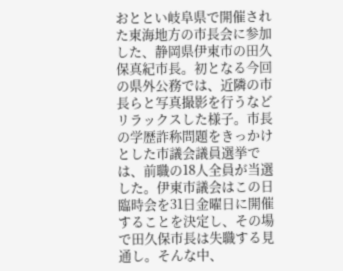おととい岐阜県で開催された東海地方の市長会に参加した、静岡県伊東市の田久保真紀市長。初となる今回の県外公務では、近隣の市長らと写真撮影を行うなどリラックスした様子。市長の学歴詐称問題をきっかけとした市議会議員選挙では、前職の18人全員が当選した。伊東市議会はこの日臨時会を31日金曜日に開催することを決定し、その場で田久保市長は失職する見通し。そんな中、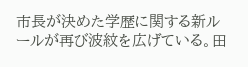市長が決めた学歴に関する新ルールが再び波紋を広げている。田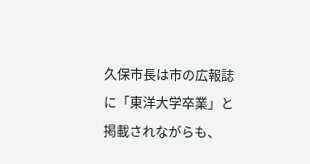久保市長は市の広報誌に「東洋大学卒業」と掲載されながらも、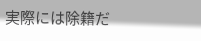実際には除籍だ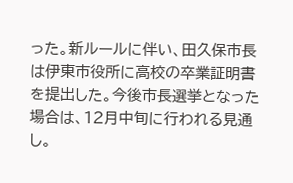った。新ルールに伴い、田久保市長は伊東市役所に高校の卒業証明書を提出した。今後市長選挙となった場合は、12月中旬に行われる見通し。